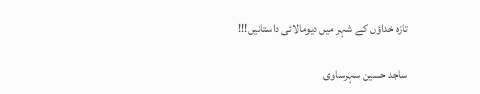تازہ خداؤں کے شہر میں دیومالائی داستانیں!!!

ساجد حسین سہرساوی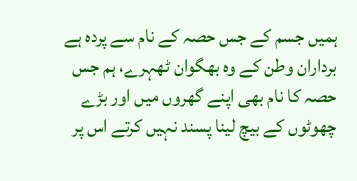ہمیں جسم کے جس حصہ کے نام سے پردہ ہے برداران وطن کے وہ بھگوان ٹھہرے، ہم جس حصہ کا نام بھی اپنے گھروں میں اور بڑے چھوٹوں کے بیچ لینا پسند نہیں کرتے اس پر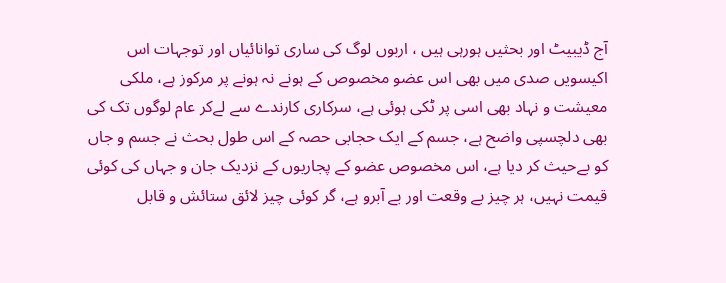آج ڈیبیٹ اور بحثیں ہورہی ہیں ، اربوں لوگ کی ساری توانائیاں اور توجہات اس اکیسویں صدی میں بھی اس عضو مخصوص کے ہونے نہ ہونے پر مرکوز ہے، ملکی معیشت و نہاد بھی اسی پر ٹکی ہوئی ہے، سرکاری کارندے سے لےکر عام لوگوں تک کی بھی دلچسپی واضح ہے، جسم کے ایک حجابی حصہ کے اس طول بحث نے جسم و جاں کو بےحیث کر دیا ہے، اس مخصوص عضو کے پجاریوں کے نزدیک جان و جہاں کی کوئی قیمت نہیں، ہر چیز بے وقعت اور بے آبرو ہے، گر کوئی چیز لائق ستائش و قابل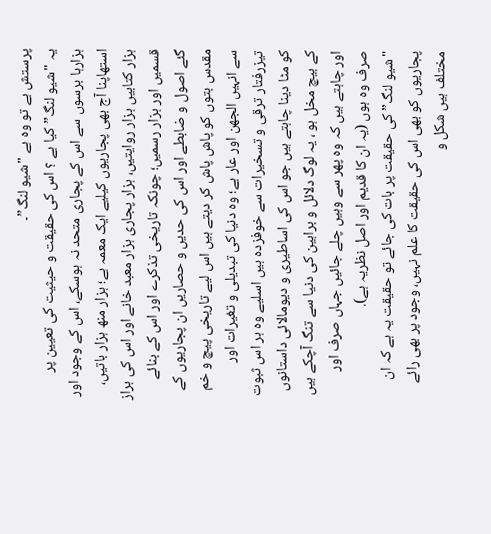پرستش ہے تو وہ ہے "شیو لنگ”۔
یہ "شیو لنگ” کیا ہے ؟ اس کی حقیقت و حیثیت کی تعیین پر ہزارہا برسوں سے اس کے پجاری متحد نہ ہوسکے، اس کے وجود اور استھاپنا آج بھی پجاریوں کیلیے ایک معمہ ہے؛ ہزار منھ ہزار باتیں، ہزار کتابیں ہزار روایتیں، ہزار پجاری ہزار معبد خانے اور اس کی ہراز قسمیں اور ہزار رسمیں؛ چونکہ تاریخی تذکرے اور اس کے بنائے گئے اصول و ضابطے اور اس کی حدیں و حصاریں ان پجاریوں کے مقدس بتوں کو پاش پاش کر دیتے ہیں اس لیے تاریخی پیچ و خم سے انہیں الجھن اور عار ہے؛ وہ دنیا کی تبدیلی و تغیرات اور تیزرفتار ترقی و تسخیرات سے خوفزدہ ہیں اسلیے وہ ہر اس ثبوت کو مٹا دینا چاہتے ہیں جو اس کی اساطیری و دیومالائی داستانوں کے بیچ مخل ہو ، یہ لوگ دلائل و براہین کی دنیا سے تنگ آچکے ہیں اور چاہتے ہیں کہ وہ پھر سے وہیں چلے جائیں جہاں صرف اور صرف وہ ہوں (یہ ان کا قدیم اور اصل نظریہ ہے).
"شیو لنگ” کی حقیقت پر بات کی جائے تو حقیقت یہ ہے کہ ان پجاریوں کو بھی اس کی حقیقت کا علم نہیں، وجود پر بھی رائے مختلف ہیں شکل و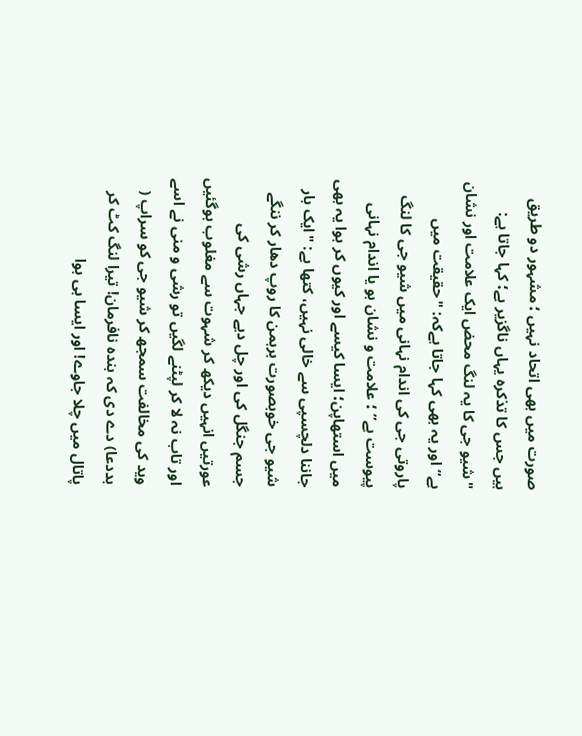صورت میں بھی اتحاد نہیں ؛ مشہور دو طریق ہیں جس کا تذکرہ یہاں ناگزیر ہے؛ کہا جاتا ہے: "شیو جی کا یہ لنگ محض ایک علامت اور نشان ہے” اور یہ بھی کہا جاتا ہےکہ: "حقیقت میں پاروتی جی کی اندام نہانی میں شیو جی کا لنگ پیوست ہے” ؛ علامت و نشان ہو یا اندام نہانی میں استھاپن؛ ایسا کیسے اور کیوں کر ہوا یہ بھی جاننا دلچسپی سے خالی نہیں، کتھا ہے: "ایک بار شیو جی خوبصورت برہمن کا روپ دھار کر ننگے جسم جنگل کی اور چل دیے جہاں رشی کی عورتیں انہیں دیکھ کر شہوت سے مغلوب ہوگئیں اور تاب نہ لا کر لپٹنے لگیں تو رشی و منی نے اسے وید کی مخالفت سمجھ کر شیو جی کو سراپ ( بددعا) دے دی کہ بندہ نافرمان! تیرا لنگ کٹ کر پاتال میں چلا جاوے! اور ایسا ہی ہوا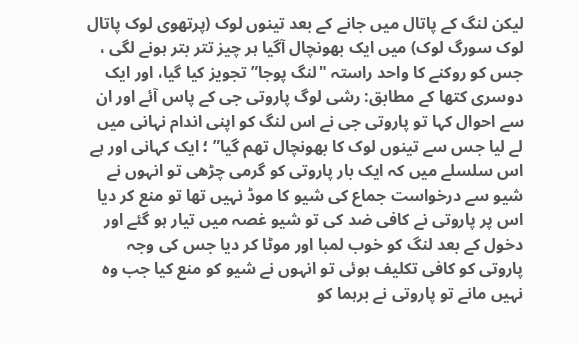لیکن لنگ کے پاتال میں جانے کے بعد تینوں لوک (پرتھوی لوک پاتال لوک سورگ لوک) میں ایک بھونچال آگیا ہر چیز تتر بتر ہونے لگی ، جس کو روکنے کا واحد راستہ "لنگ پوجا” تجویز کیا گیا، اور ایک دوسری کتھا کے مطابق: رشی لوگ پاروتی جی کے پاس آئے اور ان سے احوال کہا تو پاروتی جی نے اس لنگ کو اپنی اندام نہانی میں لے لیا جس سے تینوں لوک کا بھونچال تھم گیا” ؛ ایک کہانی اور ہے اس سلسلے میں کہ ایک بار پاروتی کو گرمی چڑھی تو انہوں نے شیو سے درخواست جماع کی شیو کا موڈ نہیں تھا تو منع کر دیا اس پر پاروتی نے کافی ضد کی تو شیو غصہ میں تیار ہو گئے اور دخول کے بعد لنگ کو خوب لمبا اور موٹا کر دیا جس کی وجہ پاروتی کو کافی تکلیف ہوئی تو انہوں نے شیو کو منع کیا جب وہ نہیں مانے تو پاروتی نے برہما کو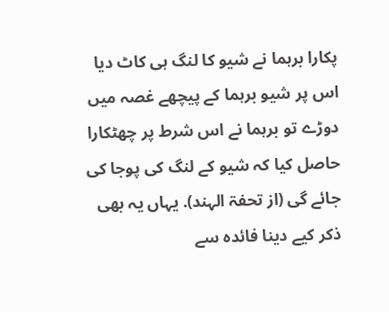پکارا برہما نے شیو کا لنگ ہی کاٹ دیا اس پر شیو برہما کے پیچھے غصہ میں دوڑے تو برہما نے اس شرط پر چھٹکارا حاصل کیا کہ شیو کے لنگ کی پوجا کی جائے گی (از تحفۃ الہند). یہاں یہ بھی ذکر کیے دینا فائدہ سے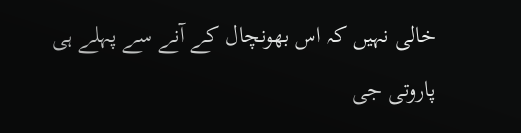خالی نہیں کہ اس بھونچال کے آنے سے پہلے ہی پاروتی جی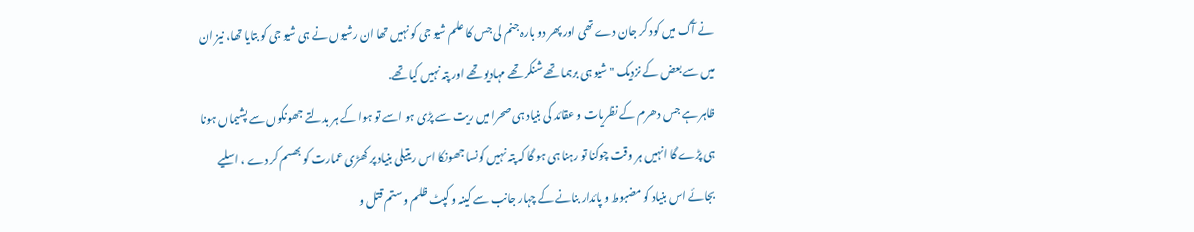نے آگ میں کود کر جان دے تھی اور پھر دو بارہ جنم لی جس کا علم شیو جی کو نہیں تھا ان رشیوں نے ہی شیو جی کو بتایا تھا، نیز ان میں سے بعض کے نزدیک "شیو ہی برہما تھے شنکر تھے مہادیو تھے اور پتہ نہیں کیا تھے.
ظاہر ہے جس دھرم کے نظریات و عقائد کی بنیاد ہی صحرا میں ریت سے پڑی ہو اسے تو ہوا کے ہر بدلتے جھونکوں سے پشیماں ہونا ہی پڑے گا انہیں ہر وقت چوکنا تو رہنا ہی ہو گا کہ پتہ نہیں کونسا جھونکا اس ریتیلی بنیاد پر کھڑی عمارت کو بھسم کر دے ، اسلیے بجائے اس بنیاد کو مضبوط و پائدار بنانے کے چہار جانب سے کینہ و کپٹ ظلم و ستم قتل و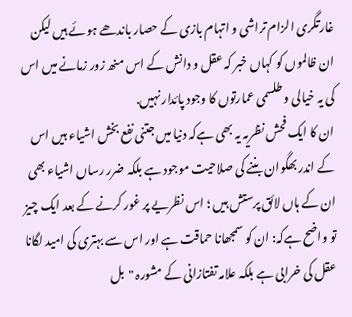غارتگری الزام تراشی و اتہام بازی کے حصار باندھے ہوئے ہیں لیکن ان ظالموں کو کہاں خبر کہ عقل و دانش کے اس منھ زور زمانے میں اس کی یہ خیالی و طلسمی عمارتوں کا وجود پائدار نہیں.
ان کا ایک فحش نظریہ یہ بھی ہےکہ دنیا میں جتنی نفع بخش اشیاء ہیں اس کے اندر بھگوان بننے کی صلاحیت موجود ہے بلکہ ضرر رساں اشیاء بھی ان کے ہاں لائق پرستش ہیں ؛ اس نظریے پر غور کرنے کے بعد ایک چیز تو واضح ہےکہ: ان کو سمجھانا حماقت ہے اور اس سے بہتری کی امید لگانا عقل کی خرابی ہے بلکہ علامہ تفتازانی کے مشورہ "بل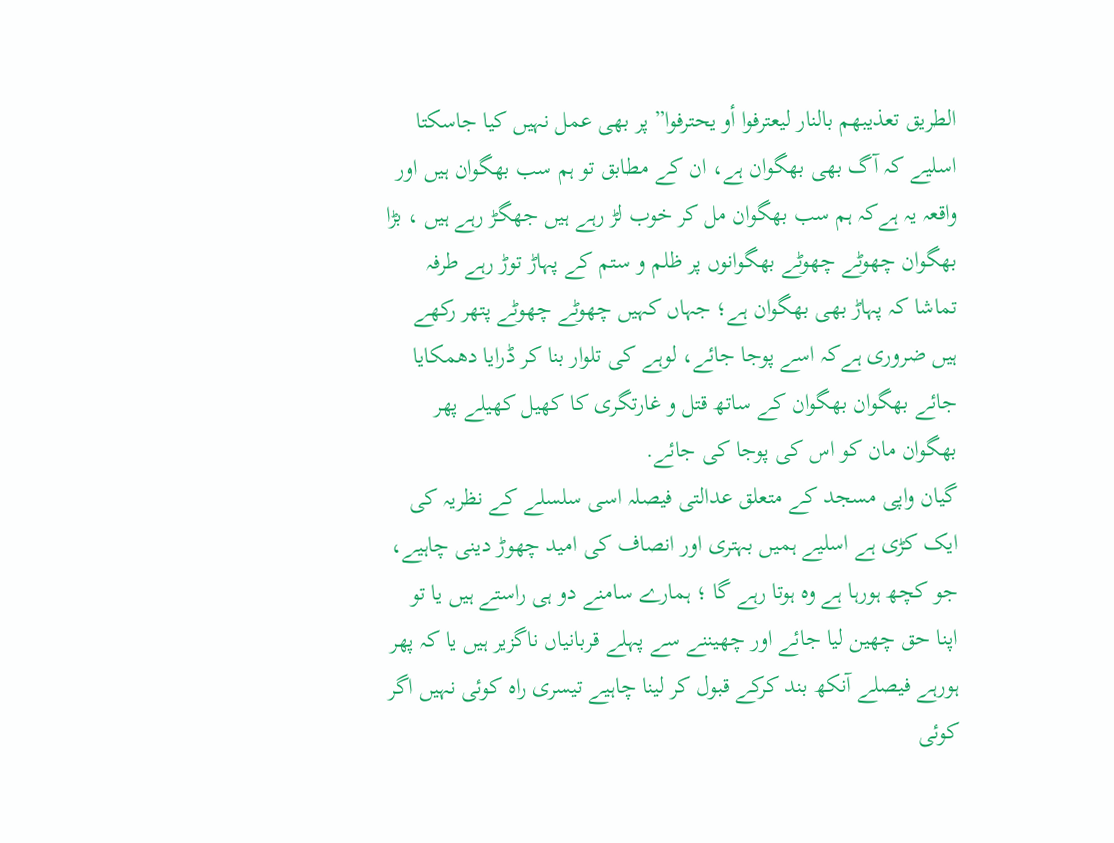الطريق تعذيبهم بالنار ليعترفوا أو يحترفوا” پر بھی عمل نہیں کیا جاسکتا اسلیے کہ آگ بھی بھگوان ہے، ان کے مطابق تو ہم سب بھگوان ہیں اور واقعہ یہ ہےکہ ہم سب بھگوان مل کر خوب لڑ رہے ہیں جھگڑ رہے ہیں ، بڑا بھگوان چھوٹے چھوٹے بھگوانوں پر ظلم و ستم کے پہاڑ توڑ رہے طرفہ تماشا کہ پہاڑ بھی بھگوان ہے؛ جہاں کہیں چھوٹے چھوٹے پتھر رکھے ہیں ضروری ہےکہ اسے پوجا جائے، لوہے کی تلوار بنا کر ڈرایا دھمکایا جائے بھگوان بھگوان کے ساتھ قتل و غارتگری کا کھیل کھیلے پھر بھگوان مان کو اس کی پوجا کی جائے.
گیان واپی مسجد کے متعلق عدالتی فیصلہ اسی سلسلے کے نظریہ کی ایک کڑی ہے اسلیے ہمیں بہتری اور انصاف کی امید چھوڑ دینی چاہیے، جو کچھ ہورہا ہے وہ ہوتا رہے گا ؛ ہمارے سامنے دو ہی راستے ہیں یا تو اپنا حق چھین لیا جائے اور چھیننے سے پہلے قربانیاں ناگزیر ہیں یا کہ پھر ہورہے فیصلے آنکھ بند کرکے قبول کر لینا چاہیے تیسری راہ کوئی نہیں اگر کوئی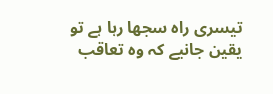تیسری راہ سجھا رہا ہے تو یقین جانیے کہ وہ تعاقب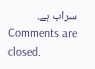سراب ہے.
Comments are closed.